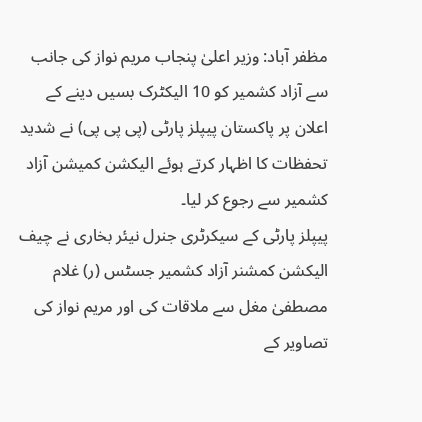مظفر آباد: وزیر اعلیٰ پنجاب مریم نواز کی جانب سے آزاد کشمیر کو 10 الیکٹرک بسیں دینے کے اعلان پر پاکستان پیپلز پارٹی (پی پی پی) نے شدید تحفظات کا اظہار کرتے ہوئے الیکشن کمیشن آزاد کشمیر سے رجوع کر لیا۔
پیپلز پارٹی کے سیکرٹری جنرل نیئر بخاری نے چیف الیکشن کمشنر آزاد کشمیر جسٹس (ر) غلام مصطفیٰ مغل سے ملاقات کی اور مریم نواز کی تصاویر کے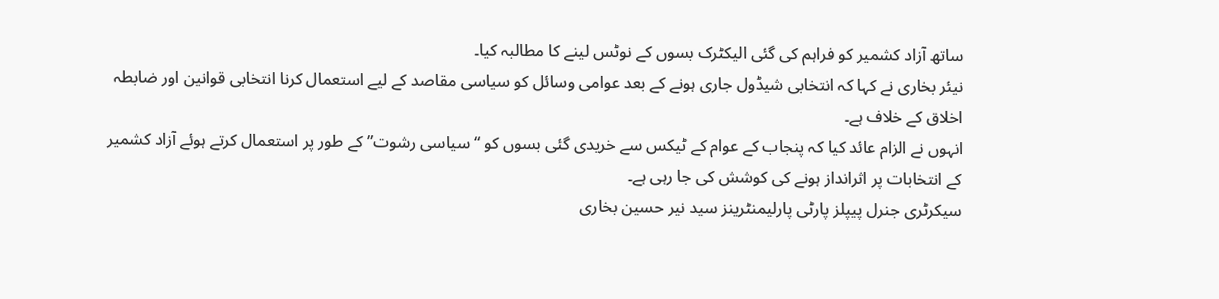ساتھ آزاد کشمیر کو فراہم کی گئی الیکٹرک بسوں کے نوٹس لینے کا مطالبہ کیا۔
نیئر بخاری نے کہا کہ انتخابی شیڈول جاری ہونے کے بعد عوامی وسائل کو سیاسی مقاصد کے لیے استعمال کرنا انتخابی قوانین اور ضابطہ اخلاق کے خلاف ہے۔
انہوں نے الزام عائد کیا کہ پنجاب کے عوام کے ٹیکس سے خریدی گئی بسوں کو “سیاسی رشوت” کے طور پر استعمال کرتے ہوئے آزاد کشمیر کے انتخابات پر اثرانداز ہونے کی کوشش کی جا رہی ہے۔
سیکرٹری جنرل پیپلز پارٹی پارلیمنٹرینز سید نیر حسین بخاری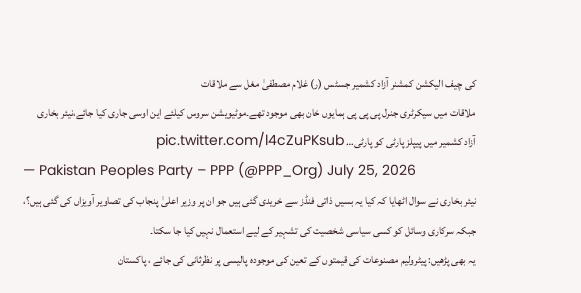کی چیف الیکشن کمشنر آزاد کشمیر جسٹس (ر) غلام مصطفیٰ مغل سے ملاقات
ملاقات میں سیکرٹری جنرل پی پی پی ہمایوں خان بھی موجود تھے۔موٹیویشن سروس کیلئے این اوسی جاری کیا جائے،نیئر بخاری
آزاد کشمیر میں پیپلز پارٹی کو پارٹی… pic.twitter.com/l4cZuPKsub
— Pakistan Peoples Party – PPP (@PPP_Org) July 25, 2026
نیئر بخاری نے سوال اٹھایا کہ کیا یہ بسیں ذاتی فنڈز سے خریدی گئی ہیں جو ان پر وزیر اعلیٰ پنجاب کی تصاویر آویزاں کی گئی ہیں؟، جبکہ سرکاری وسائل کو کسی سیاسی شخصیت کی تشہیر کے لیے استعمال نہیں کیا جا سکتا۔
یہ بھی پڑھیں: پیٹرولیم مصنوعات کی قیمتوں کے تعین کی موجودہ پالیسی پر نظرثانی کی جائے ، پاکستان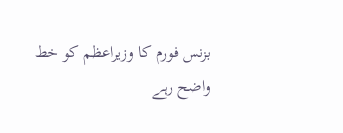بزنس فورم کا وزیراعظم کو خط
واضح رہے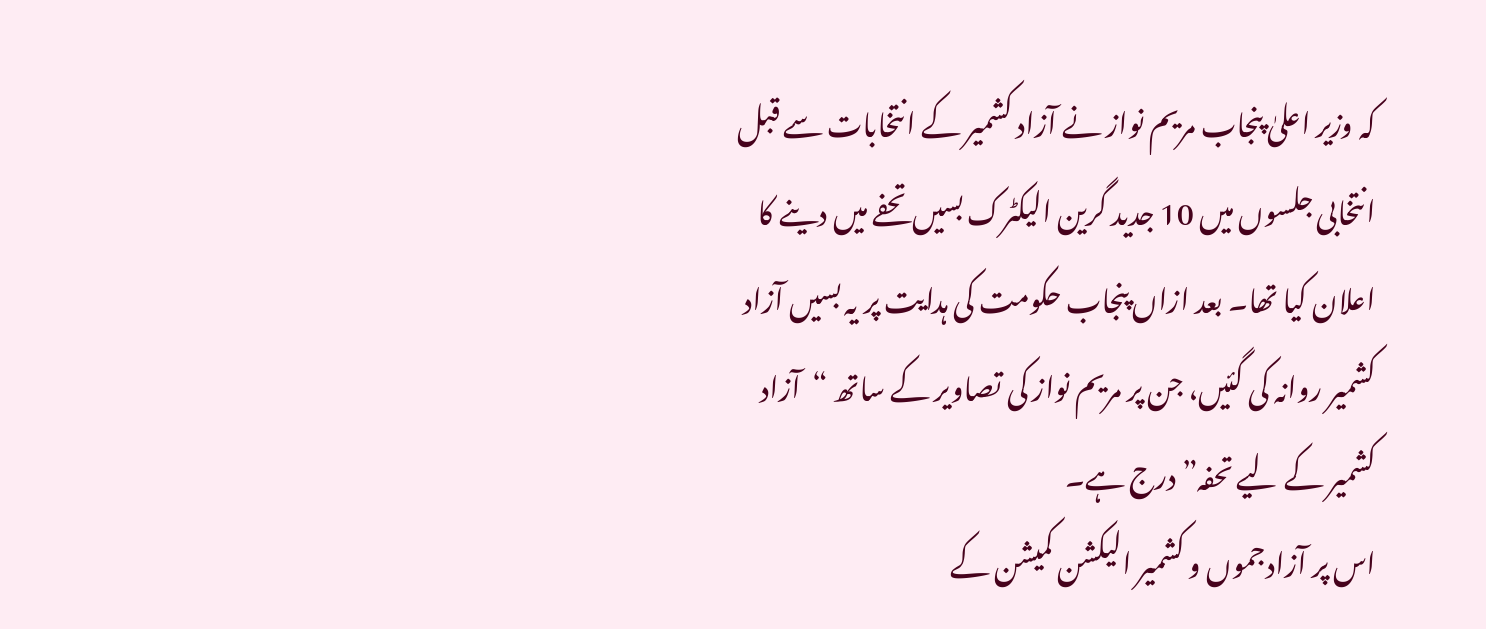کہ وزیر اعلیٰ پنجاب مریم نواز نے آزاد کشمیر کے انتخابات سے قبل انتخابی جلسوں میں 10 جدید گرین الیکٹرک بسیں تحفے میں دینے کا اعلان کیا تھا۔ بعد ازاں پنجاب حکومت کی ہدایت پر یہ بسیں آزاد کشمیر روانہ کی گئیں، جن پر مریم نواز کی تصاویر کے ساتھ “آزاد کشمیر کے لیے تحفہ” درج ہے۔
اس پر آزادجموں و کشمیر الیکشن کمیشن کے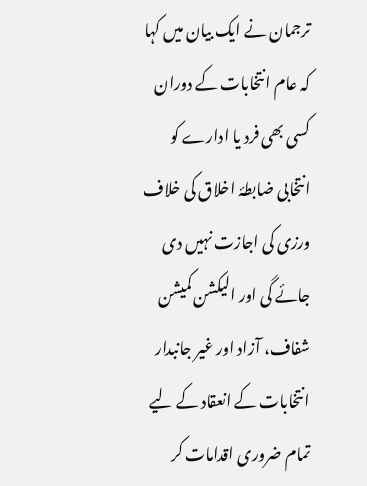ترجمان نے ایک بیان میں کہا کہ عام انتخابات کے دوران کسی بھی فرد یا ادارے کو انتخابی ضابطۂ اخلاق کی خلاف ورزی کی اجازت نہیں دی جائے گی اور الیکشن کمیشن شفاف، آزاد اور غیر جانبدار انتخابات کے انعقاد کے لیے تمام ضروری اقدامات کر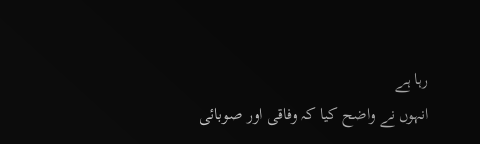رہا ہے
انہوں نے واضح کیا کہ وفاقی اور صوبائی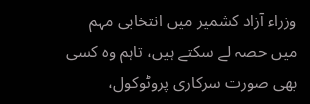وزراء آزاد کشمیر میں انتخابی مہم میں حصہ لے سکتے ہیں، تاہم وہ کسی بھی صورت سرکاری پروٹوکول،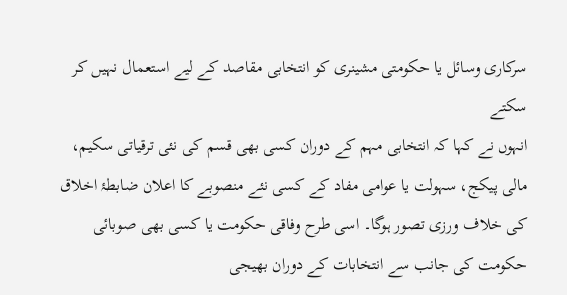سرکاری وسائل یا حکومتی مشینری کو انتخابی مقاصد کے لیے استعمال نہیں کر سکتے
انہوں نے کہا کہ انتخابی مہم کے دوران کسی بھی قسم کی نئی ترقیاتی سکیم، مالی پیکج، سہولت یا عوامی مفاد کے کسی نئے منصوبے کا اعلان ضابطۂ اخلاق کی خلاف ورزی تصور ہوگا۔ اسی طرح وفاقی حکومت یا کسی بھی صوبائی حکومت کی جانب سے انتخابات کے دوران بھیجی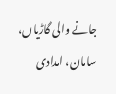جانے والی گاڑیاں، سامان، امدادی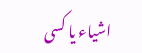اشیاء یا کسی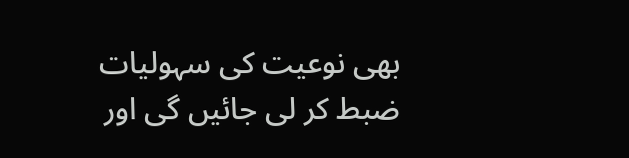بھی نوعیت کی سہولیات ضبط کر لی جائیں گی اور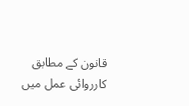قانون کے مطابق کارروائی عمل میں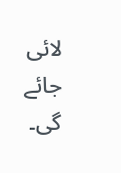لائی جائے گی۔